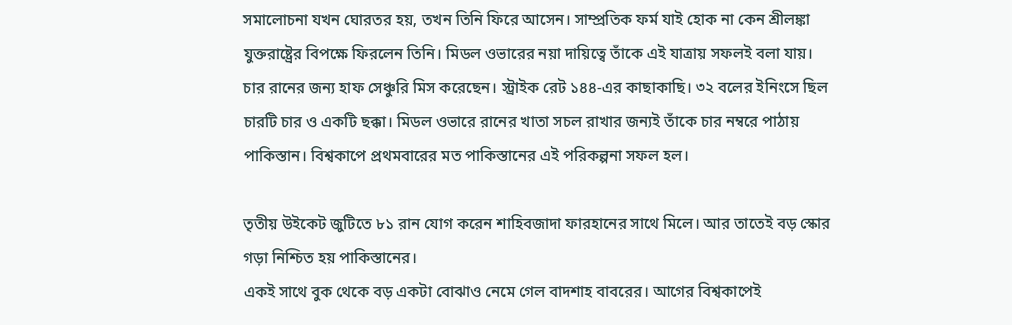সমালোচনা যখন ঘোরতর হয়, তখন তিনি ফিরে আসেন। সাম্প্রতিক ফর্ম যাই হোক না কেন শ্রীলঙ্কা যুক্তরাষ্ট্রের বিপক্ষে ফিরলেন তিনি। মিডল ওভারের নয়া দায়িত্বে তাঁকে এই যাত্রায় সফলই বলা যায়।
চার রানের জন্য হাফ সেঞ্চুরি মিস করেছেন। স্ট্রাইক রেট ১৪৪-এর কাছাকাছি। ৩২ বলের ইনিংসে ছিল চারটি চার ও একটি ছক্কা। মিডল ওভারে রানের খাতা সচল রাখার জন্যই তাঁকে চার নম্বরে পাঠায় পাকিস্তান। বিশ্বকাপে প্রথমবারের মত পাকিস্তানের এই পরিকল্পনা সফল হল।

তৃতীয় উইকেট জুটিতে ৮১ রান যোগ করেন শাহিবজাদা ফারহানের সাথে মিলে। আর তাতেই বড় স্কোর গড়া নিশ্চিত হয় পাকিস্তানের।
একই সাথে বুক থেকে বড় একটা বোঝাও নেমে গেল বাদশাহ বাবরের। আগের বিশ্বকাপেই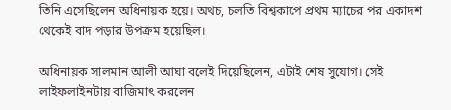তিনি এসেছিলেন অধিনায়ক হয়ে। অথচ, চলতি বিশ্বকাপে প্রথম ম্যাচের পর একাদশ থেকেই বাদ পড়ার উপক্রম হয়েছিল।

অধিনায়ক সালমান আলী আঘা বলেই দিয়েছিলেন, এটাই শেষ সুযোগ। সেই লাইফলাইনটায় বাজিমাৎ করলেন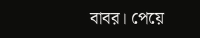বাবর। পেয়ে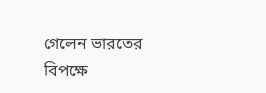গেলেন ভারতের বিপক্ষে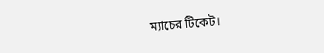ম্যাচের টিকেট।